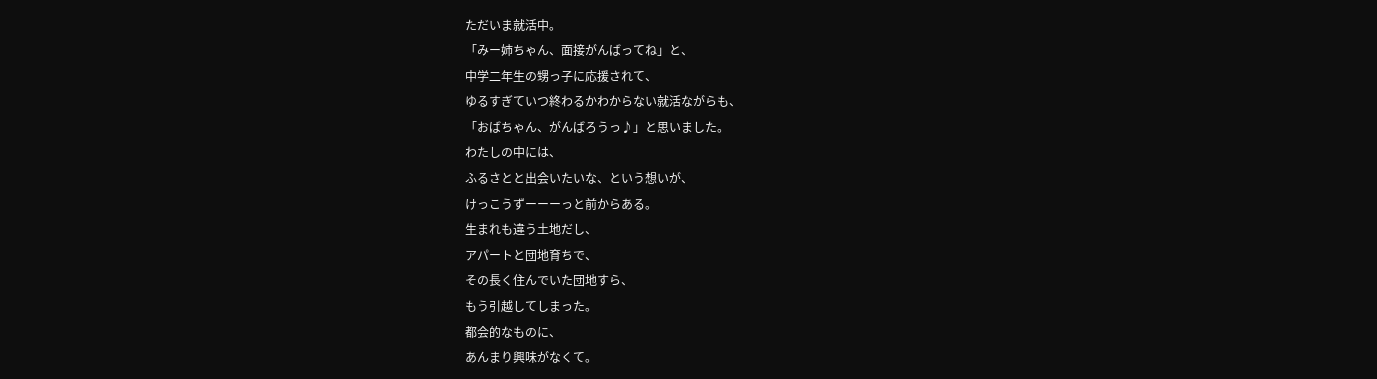ただいま就活中。
「みー姉ちゃん、面接がんばってね」と、
中学二年生の甥っ子に応援されて、
ゆるすぎていつ終わるかわからない就活ながらも、
「おばちゃん、がんばろうっ♪」と思いました。
わたしの中には、
ふるさとと出会いたいな、という想いが、
けっこうずーーーっと前からある。
生まれも違う土地だし、
アパートと団地育ちで、
その長く住んでいた団地すら、
もう引越してしまった。
都会的なものに、
あんまり興味がなくて。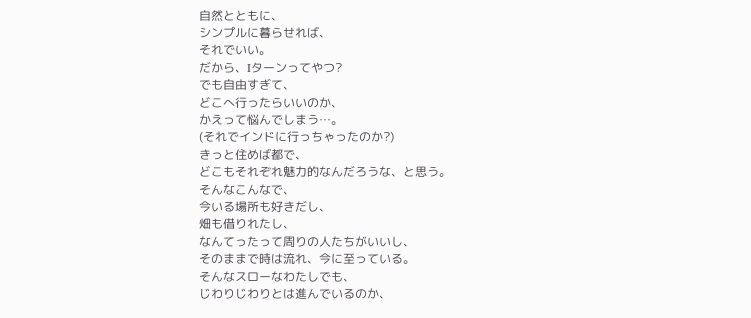自然とともに、
シンプルに暮らせれば、
それでいい。
だから、Iターンってやつ?
でも自由すぎて、
どこへ行ったらいいのか、
かえって悩んでしまう…。
(それでインドに行っちゃったのか?)
きっと住めば都で、
どこもそれぞれ魅力的なんだろうな、と思う。
そんなこんなで、
今いる場所も好きだし、
畑も借りれたし、
なんてったって周りの人たちがいいし、
そのままで時は流れ、今に至っている。
そんなスローなわたしでも、
じわりじわりとは進んでいるのか、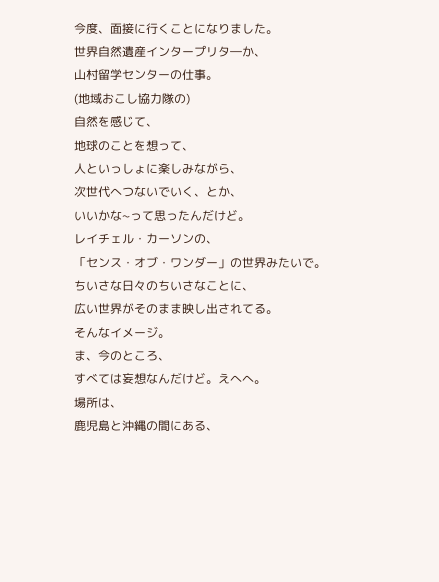今度、面接に行くことになりました。
世界自然遺産インタープリタ―か、
山村留学センターの仕事。
(地域おこし協力隊の)
自然を感じて、
地球のことを想って、
人といっしょに楽しみながら、
次世代へつないでいく、とか、
いいかな~って思ったんだけど。
レイチェル・カーソンの、
「センス・オブ・ワンダー」の世界みたいで。
ちいさな日々のちいさなことに、
広い世界がそのまま映し出されてる。
そんなイメージ。
ま、今のところ、
すべては妄想なんだけど。えへへ。
場所は、
鹿児島と沖縄の間にある、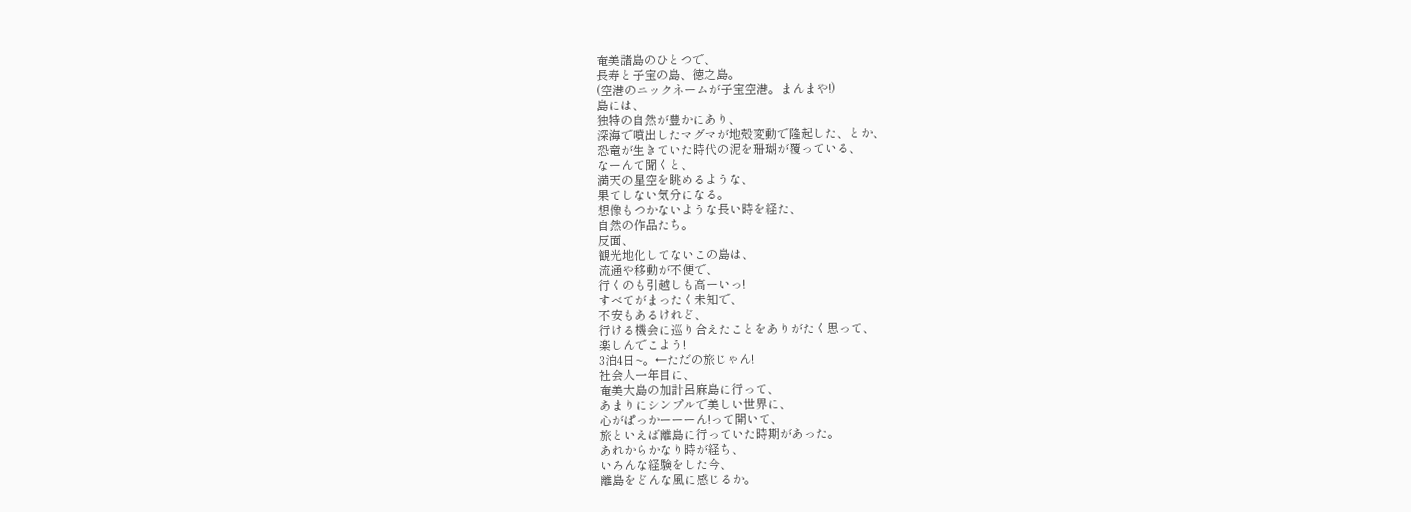奄美諸島のひとつで、
長寿と子宝の島、徳之島。
(空港のニックネームが子宝空港。まんまや!)
島には、
独特の自然が豊かにあり、
深海で噴出したマグマが地殻変動で隆起した、とか、
恐竜が生きていた時代の泥を珊瑚が覆っている、
なーんて聞くと、
満天の星空を眺めるような、
果てしない気分になる。
想像もつかないような長い時を経た、
自然の作品たち。
反面、
観光地化してないこの島は、
流通や移動が不便で、
行くのも引越しも高ーいっ!
すべてがまったく未知で、
不安もあるけれど、
行ける機会に巡り合えたことをありがたく思って、
楽しんでこよう!
3泊4日~。←ただの旅じゃん!
社会人一年目に、
奄美大島の加計呂麻島に行って、
あまりにシンプルで美しい世界に、
心がぱっかーーーん!って開いて、
旅といえば離島に行っていた時期があった。
あれからかなり時が経ち、
いろんな経験をした今、
離島をどんな風に感じるか。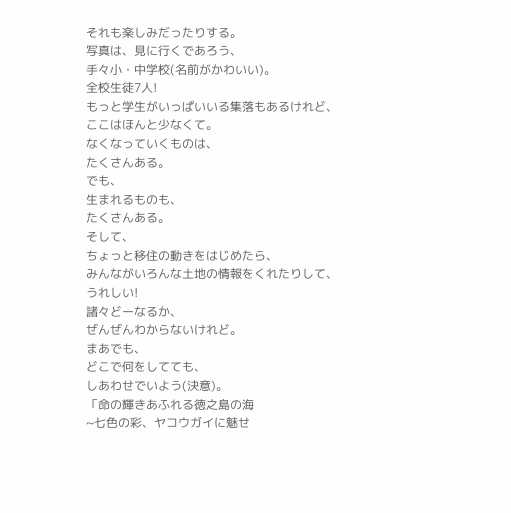それも楽しみだったりする。
写真は、見に行くであろう、
手々小・中学校(名前がかわいい)。
全校生徒7人!
もっと学生がいっぱいいる集落もあるけれど、
ここはほんと少なくて。
なくなっていくものは、
たくさんある。
でも、
生まれるものも、
たくさんある。
そして、
ちょっと移住の動きをはじめたら、
みんながいろんな土地の情報をくれたりして、
うれしい!
諸々どーなるか、
ぜんぜんわからないけれど。
まあでも、
どこで何をしてても、
しあわせでいよう(決意)。
「命の輝きあふれる徳之島の海
~七色の彩、ヤコウガイに魅せ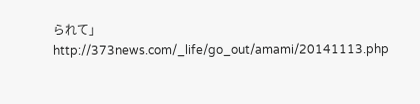られて」
http://373news.com/_life/go_out/amami/20141113.php